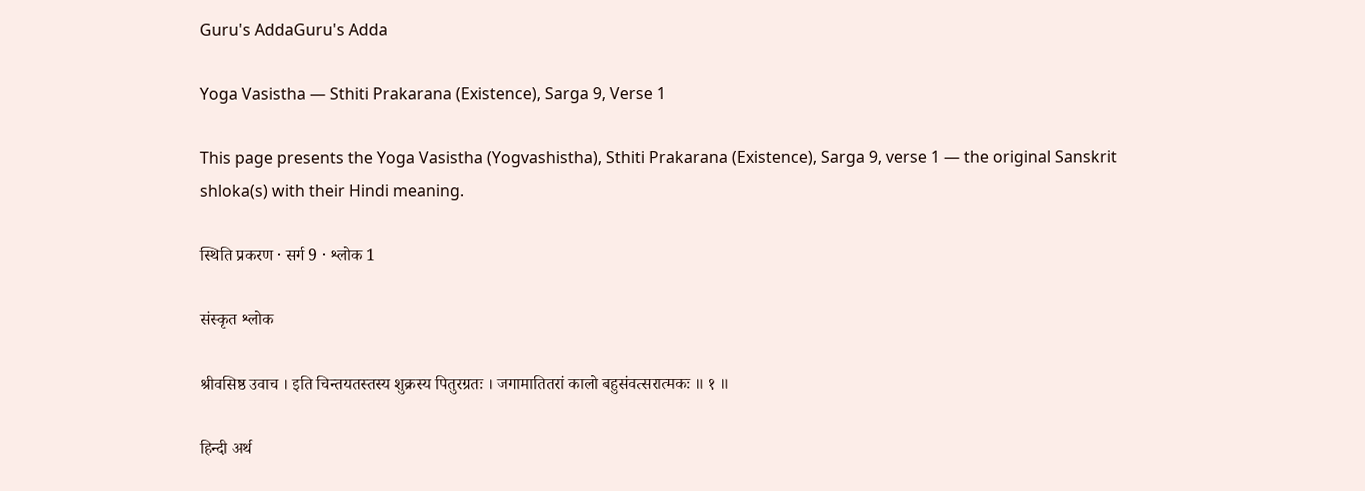Guru's AddaGuru's Adda

Yoga Vasistha — Sthiti Prakarana (Existence), Sarga 9, Verse 1

This page presents the Yoga Vasistha (Yogvashistha), Sthiti Prakarana (Existence), Sarga 9, verse 1 — the original Sanskrit shloka(s) with their Hindi meaning.

स्थिति प्रकरण · सर्ग 9 · श्लोक 1

संस्कृत श्लोक

श्रीवसिष्ठ उवाच । इति चिन्तयतस्तस्य शुक्रस्य पितुरग्रतः । जगामातितरां कालो बहुसंवत्सरात्मकः ॥ १ ॥

हिन्दी अर्थ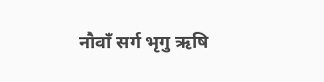नौवाँ सर्ग भृगु ऋषि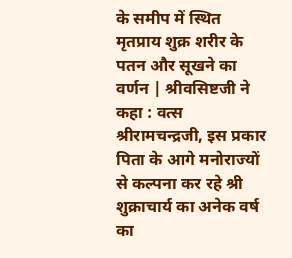के समीप में स्थित मृतप्राय शुक्र शरीर के पतन और सूखने का वर्णन | श्रीवसिष्टजी ने कहा : वत्स श्रीरामचन्द्रजी, इस प्रकार पिता के आगे मनोराज्यों से कल्पना कर रहे श्री शुक्राचार्य का अनेक वर्ष का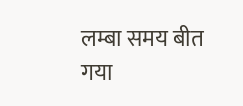लम्बा समय बीत गया